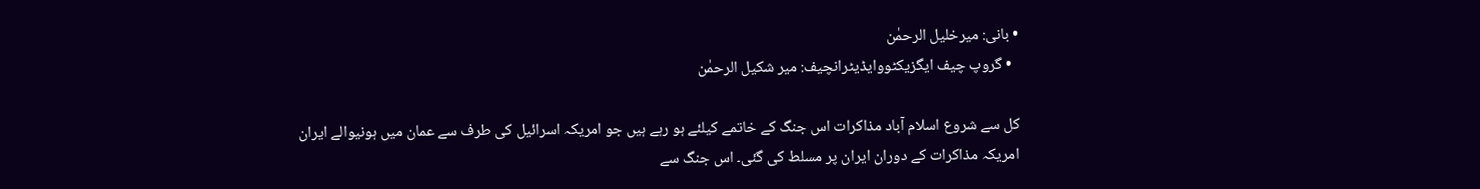• بانی: میرخلیل الرحمٰن
  • گروپ چیف ایگزیکٹووایڈیٹرانچیف: میر شکیل الرحمٰن

کل سے شروع اسلام آباد مذاکرات اس جنگ کے خاتمے کیلئے ہو رہے ہیں جو امریکہ اسرائیل کی طرف سے عمان میں ہونیوالے ایران امریکہ مذاکرات کے دوران ایران پر مسلط کی گئی۔ اس جنگ سے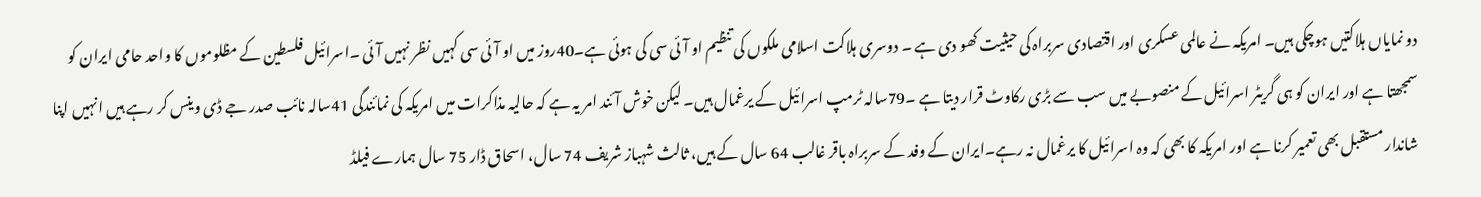دو نمایاں ہلاکتیں ہوچکی ہیں۔ امریکہ نے عالمی عسکری اور اقتصادی سربراہ کی حیثیت کھو دی ہے ۔ دوسری ہلاکت اسلامی ملکوں کی تنظیم او آئی سی کی ہوئی ہے۔40روز میں او آئی سی کہیں نظر نہیں آئی ۔اسرائیل فلسطین کے مظلوموں کا واحد حامی ایران کو سمجھتا ہے اور ایران کو ہی گریٹر اسرائیل کے منصوبے میں سب سے بڑی رکاوٹ قرار دیتا ہے ۔79سالہ ٹرمپ اسرائیل کے یرغمال ہیں۔ لیکن خوش آئند امر یہ ہے کہ حالیہ مذاکرات میں امریکہ کی نمائندگی 41سالہ نائب صدر جے ڈی وینس کر رہے ہیں انہیں اپنا شاندار مستقبل بھی تعمیر کرنا ہے اور امریکہ کا بھی کہ وہ اسرائیل کا یرغمال نہ رہے۔ایران کے وفد کے سربراہ باقر غالب 64 سال کے ہیں، ثالث شہباز شریف 74 سال، اسحاق ڈار 75 سال ہمارے فیلڈ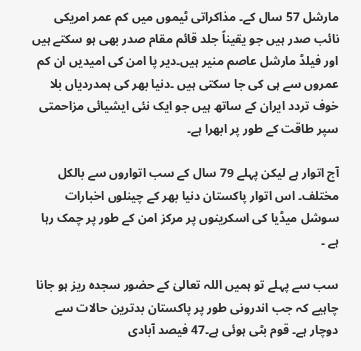مارشل 57 سال کے۔ مذاکراتی ٹیموں میں کم عمر امریکی نائب صدر ہیں جو یقیناً جلد قائم مقام صدر بھی ہو سکتے ہیں اور فیلڈ مارشل عاصم منیر ہیں۔دیر پا امن کی امیدیں ان کم عمروں سے ہی کی جا سکتی ہیں ۔دنیا بھر کی ہمدردیاں بلا خوف تردد ایران کے ساتھ ہیں جو ایک نئی ایشیائی مزاحمتی سپر طاقت کے طور پر ابھرا ہے۔

آج اتوار ہے لیکن پہلے 79 سال کے سب اتواروں سے بالکل مختلف۔ اس اتوار پاکستان دنیا بھر کے چینلوں اخبارات سوشل میڈیا کی اسکرینوں پر مرکز امن کے طور پر چمک رہا ہے ۔

سب سے پہلے تو ہمیں اللہ تعالیٰ کے حضور سجدہ ریز ہو جانا چاہیے کہ جب اندرونی طور پر پاکستان بدترین حالات سے دوچار ہے۔ قوم بٹی ہوئی ہے۔47 فیصد آبادی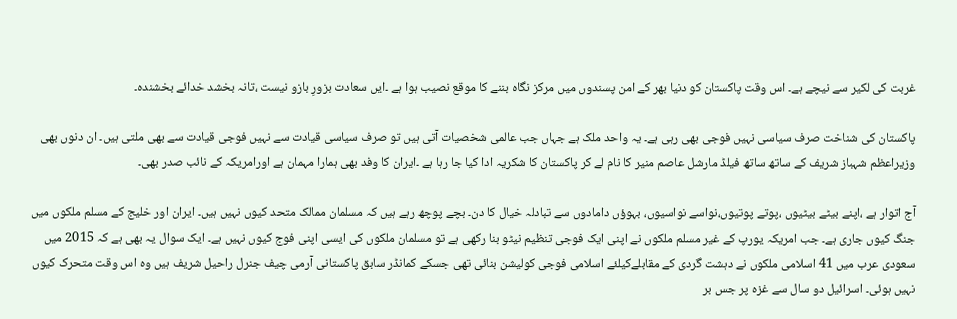غربت کی لکیر سے نیچے ہے۔ اس وقت پاکستان کو دنیا بھر کے امن پسندوں میں مرکز نگاہ بننے کا موقع نصیب ہوا ہے ۔ایں سعادت بزورِ بازو نیست ،تانہ بخشد خدائے بخشندہ۔

پاکستان کی شناخت صرف سیاسی نہیں فوجی بھی رہی ہے۔ یہ واحد ملک ہے جہاں جب عالمی شخصیات آتی ہیں تو صرف سیاسی قیادت سے نہیں فوجی قیادت سے بھی ملتی ہیں۔ ان دنوں بھی وزیراعظم شہباز شریف کے ساتھ ساتھ فیلڈ مارشل عاصم منیر کا نام لے کر پاکستان کا شکریہ ادا کیا جا رہا ہے ۔ایران کا وفد بھی ہمارا مہمان ہے اورامریکہ کے نائب صدر بھی۔

آج اتوار ہے ،اپنے بیٹے بیٹیوں ،پوتے پوتیوں،نواسے نواسیوں، بہوؤں دامادوں سے تبادلہ خیال کا دن۔ بچے پوچھ رہے ہیں کہ مسلمان ممالک متحد کیوں نہیں ہیں۔ ایران اور خلیج کے مسلم ملکوں میں جنگ کیوں جاری ہے۔ جب امریکہ یورپ کے غیر مسلم ملکوں نے اپنی ایک فوجی تنظیم نیٹو بنا رکھی ہے تو مسلمان ملکوں کی ایسی اپنی فوج کیوں نہیں ہے۔ ایک سوال یہ بھی ہے کہ 2015 میں سعودی عرب میں 41 اسلامی ملکوں نے دہشت گردی کے مقابلےکیلئے اسلامی فوجی کولیشن بنائی تھی جسکے کمانڈر سابق پاکستانی آرمی چیف جنرل راحیل شریف ہیں وہ اس وقت متحرک کیوں نہیں ہوئی۔ اسرائیل دو سال سے غزہ پر جس بر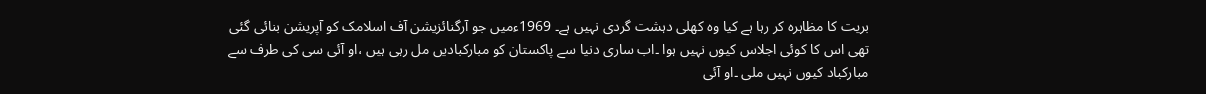بریت کا مظاہرہ کر رہا ہے کیا وہ کھلی دہشت گردی نہیں ہے۔ 1969ءمیں جو آرگنائزیشن آف اسلامک کو آپریشن بنائی گئی تھی اس کا کوئی اجلاس کیوں نہیں ہوا ۔اب ساری دنیا سے پاکستان کو مبارکبادیں مل رہی ہیں ،او آئی سی کی طرف سے مبارکباد کیوں نہیں ملی ۔او آئی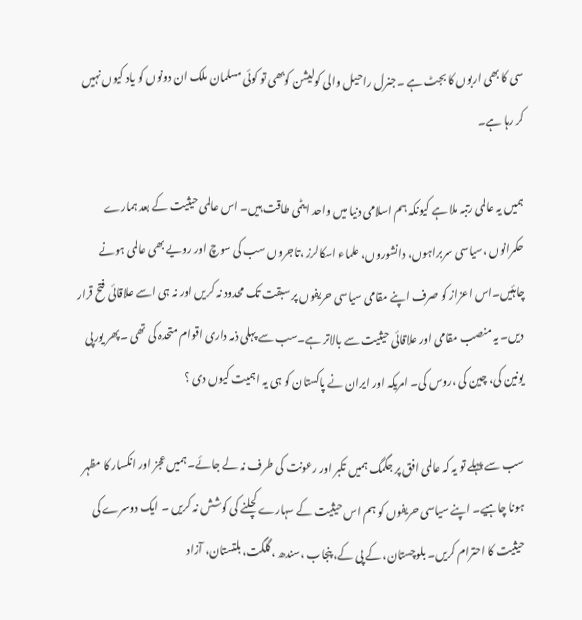سی کا بھی اربوں کا بجٹ ہے ۔جنرل راحیل والی کولیشن کوبھی تو کوئی مسلمان ملک ان دونوں کو یاد کیوں نہیں کر رہا ہے۔

ہمیں یہ عالمی رتبہ ملا ہے کیونکہ ہم اسلامی دنیا میں واحد ایٹمی طاقت ہیں۔ اس عالمی حیثیت کے بعد ہمارے حکمرانوں ،سیاسی سربراہوں، دانشوروں، علماء اسکالرز ،تاجروں سب کی سوچ اور رویے بھی عالمی ہونے چاہئیں۔اس اعزاز کو صرف اپنے مقامی سیاسی حریفوں پر سبقت تک محدود نہ کریں اور نہ ہی اسے علاقائی فتح قرار دیں۔ یہ منصب مقامی اور علاقائی حیثیت سے بالاتر ہے۔سب سے پہلی ذمہ داری اقوام متحدہ کی تھی ۔پھر یورپی یونین کی، چین کی ،روس کی۔ امریکہ اور ایران نے پاکستان کو ہی یہ اہمیت کیوں دی ؟

سب سے پہلے تو یہ کہ عالمی افق پر جگمگ ہمیں تکبر اور رعونت کی طرف نہ لے جائے۔ ہمیں عجز اور انکسار کا مظہر ہونا چاہیے۔ اپنے سیاسی حریفوں کو ہم اس حیثیت کے سہارے کچلنے کی کوشش نہ کریں ۔ ایک دوسرے کی حیثیت کا احترام کریں۔ بلوچستان، کے پی کے، پنجاب ،سندھ ،گلگت، بلتستان، آزاد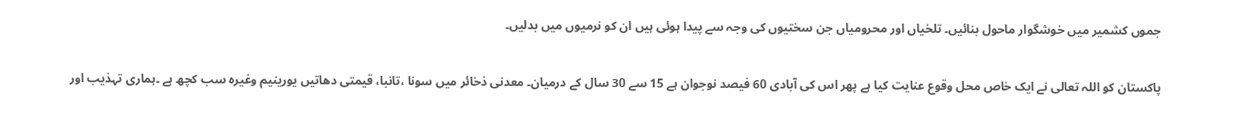جموں کشمیر میں خوشگوار ماحول بنائیں۔ تلخیاں اور محرومیاں جن سختیوں کی وجہ سے پیدا ہوئی ہیں ان کو نرمیوں میں بدلیں۔

پاکستان کو اللہ تعالی نے ایک خاص محل وقوع عنایت کیا ہے پھر اس کی آبادی 60 فیصد نوجوان ہے 15 سے 30 سال کے درمیان۔ معدنی ذخائر میں سونا ،تانبا، قیمتی دھاتیں یورینیم وغیرہ سب کچھ ہے ۔ہماری تہذیب اور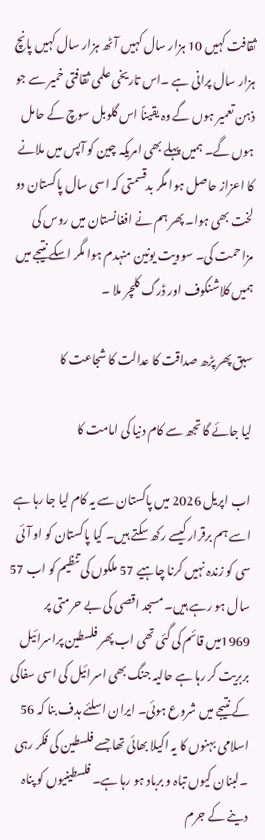ثقافت کہیں 10 ہزار سال کہیں آٹھ ہزار سال کہیں پانچ ہزار سال پرانی ہے ۔اس تاریخی علمی ثقافتی خمیر سے جو ذہن تعمیر ہوں گے وہ یقیناً اس گلوبل سوچ کے حامل ہوں گے۔ ہمیں پہلے بھی امریکہ چین کو آپس میں ملانے کا اعزاز حاصل ہوا مگر بدقسمتی کہ اسی سال پاکستان دو لخت بھی ہوا۔ پھر ہم نے افغانستان میں روس کی مزاحمت کی۔ سوویت یونین منہدم ہوا مگر اسکے نتیجے میں ہمیں کلاشنکوف اور ڈرگ کلچر ملا ۔

سبق پھر پڑھ صداقت کا عدالت کا شجاعت کا

لیا جائے گا تجھ سے کام دنیا کی امامت کا

اب اپریل 2026 میں پاکستان سے یہ کام لیا جا رہا ہے اسے ہم برقرار کیسے رکھ سکتے ہیں۔ کیا پاکستان کو او آئی سی کو زندہ نہیں کرنا چاہیے 57 ملکوں کی تنظیم کو اب 57 سال ہو رہے ہیں۔ مسجد اقصی کی بے حرمتی پر 1969میں قائم کی گئی تھی اب پھر فلسطین پراسرائیل بربریت کر رہا ہے حالیہ جنگ بھی اسرائیل کی اسی سفاکی کے نتیجے میں شروع ہوئی۔ ایران اسلئے ہدف بنا کہ 56 اسلامی بہنوں کا یہ اکیلا بھائی تھا جسے فلسطین کی فکر رہی ۔لبنان کیوں تباہ و برباد ہو رہا ہے۔ فلسطینیوں کو پناہ دینے کے جرم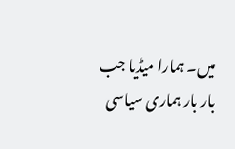میں۔ ہمارا میڈیا جب بار بار ہماری سیاسی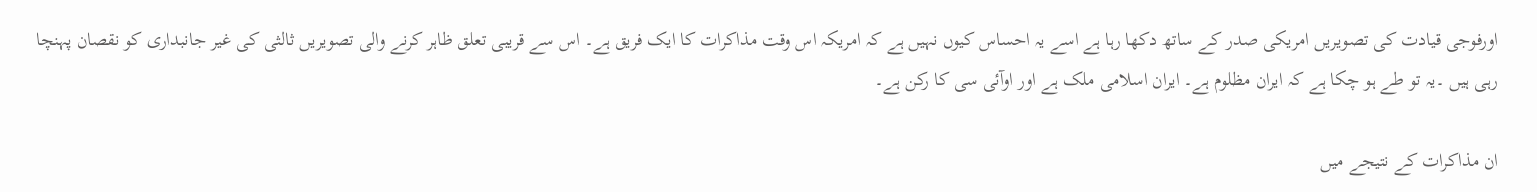اورفوجی قیادت کی تصویریں امریکی صدر کے ساتھ دکھا رہا ہے اسے یہ احساس کیوں نہیں ہے کہ امریکہ اس وقت مذاکرات کا ایک فریق ہے۔ اس سے قریبی تعلق ظاہر کرنے والی تصویریں ثالثی کی غیر جانبداری کو نقصان پہنچا رہی ہیں ۔یہ تو طے ہو چکا ہے کہ ایران مظلوم ہے۔ ایران اسلامی ملک ہے اور اوآئی سی کا رکن ہے۔

ان مذاکرات کے نتیجے میں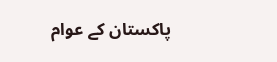پاکستان کے عوام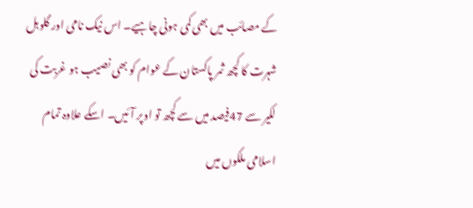کے مصائب میں بھی کمی ہونی چاہیے۔ اس نیک نامی اور گلوبل شہرت کا کچھ ثمر پاکستان کے عوام کو بھی نصیب ہو غربت کی لکیر سے 47فیصد میں سے کچھ تو اوپر آئیں۔ اسکے علاوہ تمام اسلامی ملکوں میں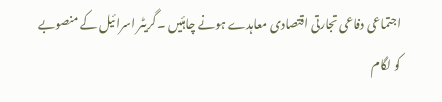اجتماعی دفاعی تجارتی اقتصادی معاہدے ہونے چاہئیں ۔ گریٹر اسرائیل کے منصوبے کو لگام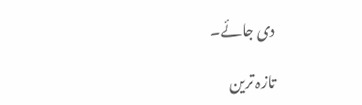دی جائے۔

تازہ ترین